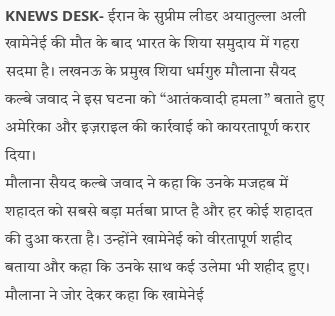KNEWS DESK- ईरान के सुप्रीम लीडर अयातुल्ला अली खामेनेई की मौत के बाद भारत के शिया समुदाय में गहरा सदमा है। लखनऊ के प्रमुख शिया धर्मगुरु मौलाना सैयद कल्बे जवाद ने इस घटना को “आतंकवादी हमला” बताते हुए अमेरिका और इज़राइल की कार्रवाई को कायरतापूर्ण करार दिया।
मौलाना सैयद कल्बे जवाद ने कहा कि उनके मजहब में शहादत को सबसे बड़ा मर्तबा प्राप्त है और हर कोई शहादत की दुआ करता है। उन्होंने खामेनेई को वीरतापूर्ण शहीद बताया और कहा कि उनके साथ कई उलेमा भी शहीद हुए। मौलाना ने जोर देकर कहा कि खामेनेई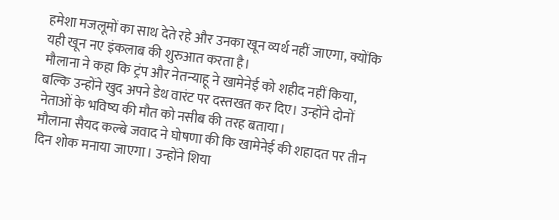हमेशा मजलूमों का साथ देते रहे और उनका खून व्यर्थ नहीं जाएगा, क्योंकि यही खून नए इंकलाब की शुरुआत करता है।
मौलाना ने कहा कि ट्रंप और नेतन्याहू ने खामेनेई को शहीद नहीं किया, बल्कि उन्होंने खुद अपने डेथ वारंट पर दस्तखत कर दिए। उन्होंने दोनों नेताओं के भविष्य की मौत को नसीब की तरह बताया।
मौलाना सैयद कल्बे जवाद ने घोषणा की कि खामेनेई की शहादत पर तीन दिन शोक मनाया जाएगा। उन्होंने शिया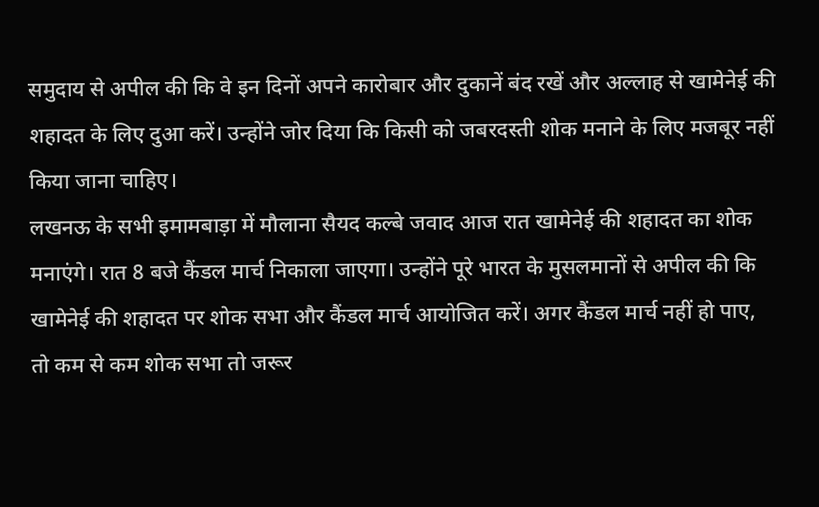समुदाय से अपील की कि वे इन दिनों अपने कारोबार और दुकानें बंद रखें और अल्लाह से खामेनेई की शहादत के लिए दुआ करें। उन्होंने जोर दिया कि किसी को जबरदस्ती शोक मनाने के लिए मजबूर नहीं किया जाना चाहिए।
लखनऊ के सभी इमामबाड़ा में मौलाना सैयद कल्बे जवाद आज रात खामेनेई की शहादत का शोक मनाएंगे। रात 8 बजे कैंडल मार्च निकाला जाएगा। उन्होंने पूरे भारत के मुसलमानों से अपील की कि खामेनेई की शहादत पर शोक सभा और कैंडल मार्च आयोजित करें। अगर कैंडल मार्च नहीं हो पाए, तो कम से कम शोक सभा तो जरूर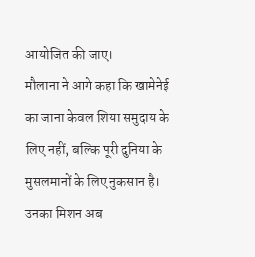आयोजित की जाए।
मौलाना ने आगे कहा कि खामेनेई का जाना केवल शिया समुदाय के लिए नहीं, बल्कि पूरी दुनिया के मुसलमानों के लिए नुकसान है। उनका मिशन अब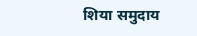शिया समुदाय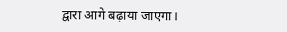द्वारा आगे बढ़ाया जाएगा।